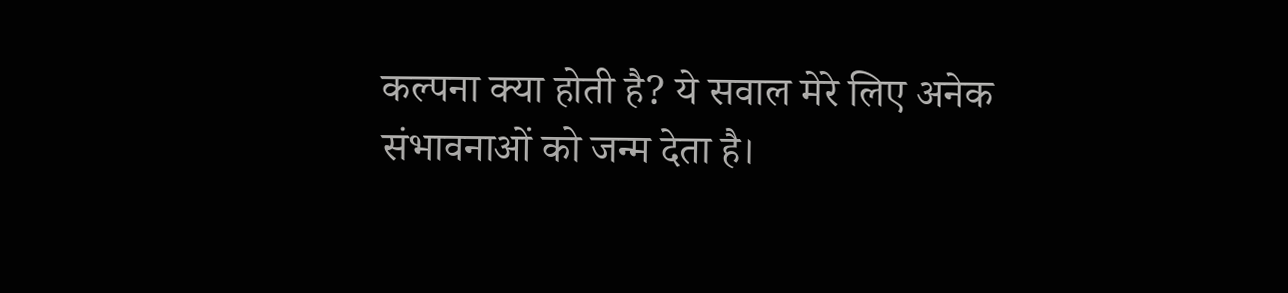कल्पना क्या होती है? ये सवाल मेरे लिए अनेक संभावनाओं को जन्म देता है।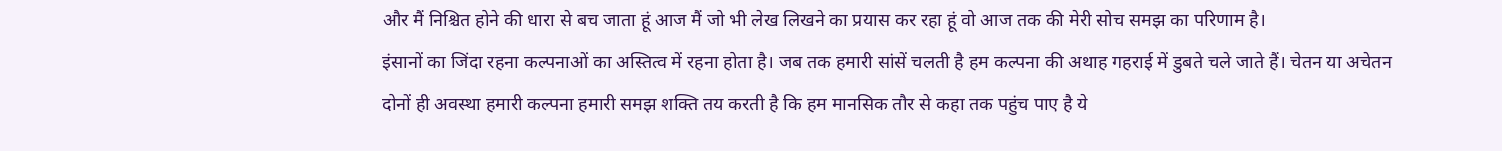और मैं निश्चित होने की धारा से बच जाता हूं आज मैं जो भी लेख लिखने का प्रयास कर रहा हूं वो आज तक की मेरी सोच समझ का परिणाम है।
इंसानों का जिंदा रहना कल्पनाओं का अस्तित्व में रहना होता है। जब तक हमारी सांसें चलती है हम कल्पना की अथाह गहराई में डुबते चले जाते हैं। चेतन या अचेतन दोनों ही अवस्था हमारी कल्पना हमारी समझ शक्ति तय करती है कि हम मानसिक तौर से कहा तक पहुंच पाए है ये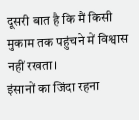दूसरी बात है कि मैं किसी मुकाम तक पहुंचने में विश्वास नहीं रखता।
इंसानों का जिंदा रहना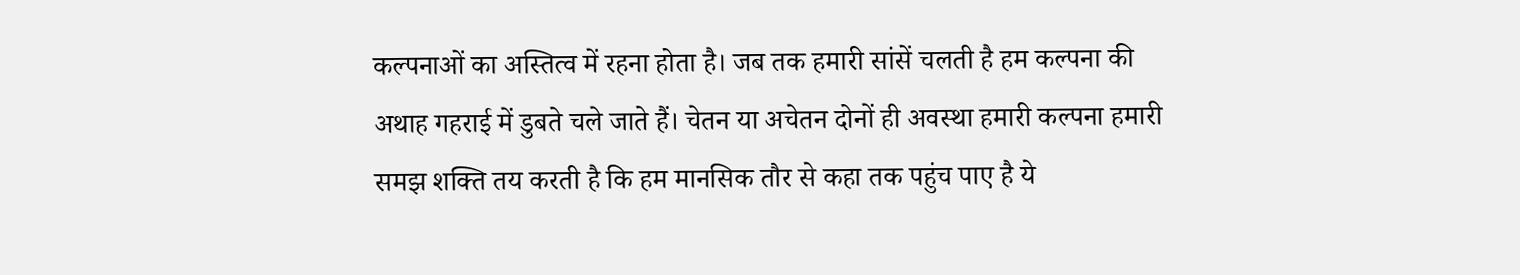कल्पनाओं का अस्तित्व में रहना होता है। जब तक हमारी सांसें चलती है हम कल्पना की अथाह गहराई में डुबते चले जाते हैं। चेतन या अचेतन दोनों ही अवस्था हमारी कल्पना हमारी समझ शक्ति तय करती है कि हम मानसिक तौर से कहा तक पहुंच पाए है ये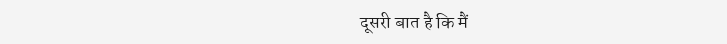दूसरी बात है कि मैं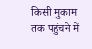किसी मुकाम तक पहुंचने में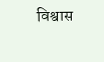विश्वास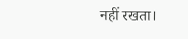नहीं रखता।